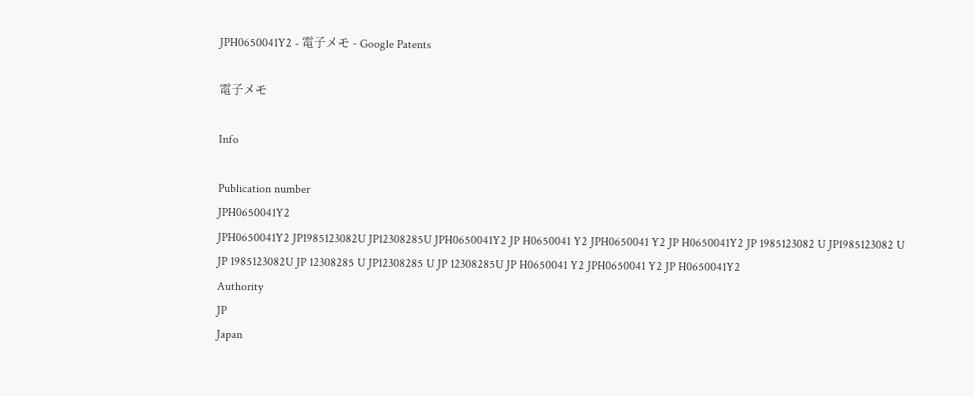JPH0650041Y2 - 電子メモ - Google Patents

電子メモ

Info

Publication number
JPH0650041Y2
JPH0650041Y2 JP1985123082U JP12308285U JPH0650041Y2 JP H0650041 Y2 JPH0650041 Y2 JP H0650041Y2 JP 1985123082 U JP1985123082 U JP 1985123082U JP 12308285 U JP12308285 U JP 12308285U JP H0650041 Y2 JPH0650041 Y2 JP H0650041Y2
Authority
JP
Japan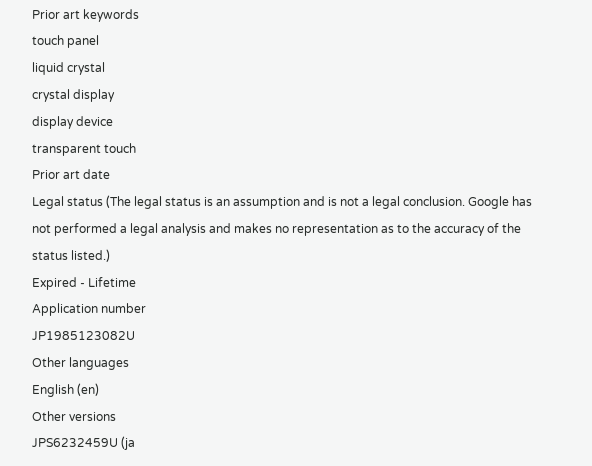Prior art keywords
touch panel
liquid crystal
crystal display
display device
transparent touch
Prior art date
Legal status (The legal status is an assumption and is not a legal conclusion. Google has not performed a legal analysis and makes no representation as to the accuracy of the status listed.)
Expired - Lifetime
Application number
JP1985123082U
Other languages
English (en)
Other versions
JPS6232459U (ja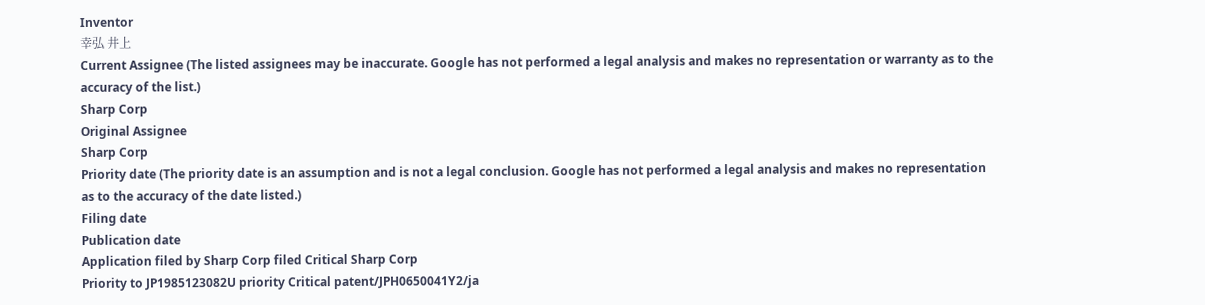Inventor
幸弘 井上
Current Assignee (The listed assignees may be inaccurate. Google has not performed a legal analysis and makes no representation or warranty as to the accuracy of the list.)
Sharp Corp
Original Assignee
Sharp Corp
Priority date (The priority date is an assumption and is not a legal conclusion. Google has not performed a legal analysis and makes no representation as to the accuracy of the date listed.)
Filing date
Publication date
Application filed by Sharp Corp filed Critical Sharp Corp
Priority to JP1985123082U priority Critical patent/JPH0650041Y2/ja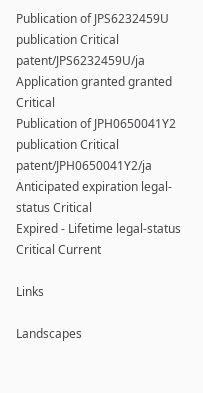Publication of JPS6232459U publication Critical patent/JPS6232459U/ja
Application granted granted Critical
Publication of JPH0650041Y2 publication Critical patent/JPH0650041Y2/ja
Anticipated expiration legal-status Critical
Expired - Lifetime legal-status Critical Current

Links

Landscapes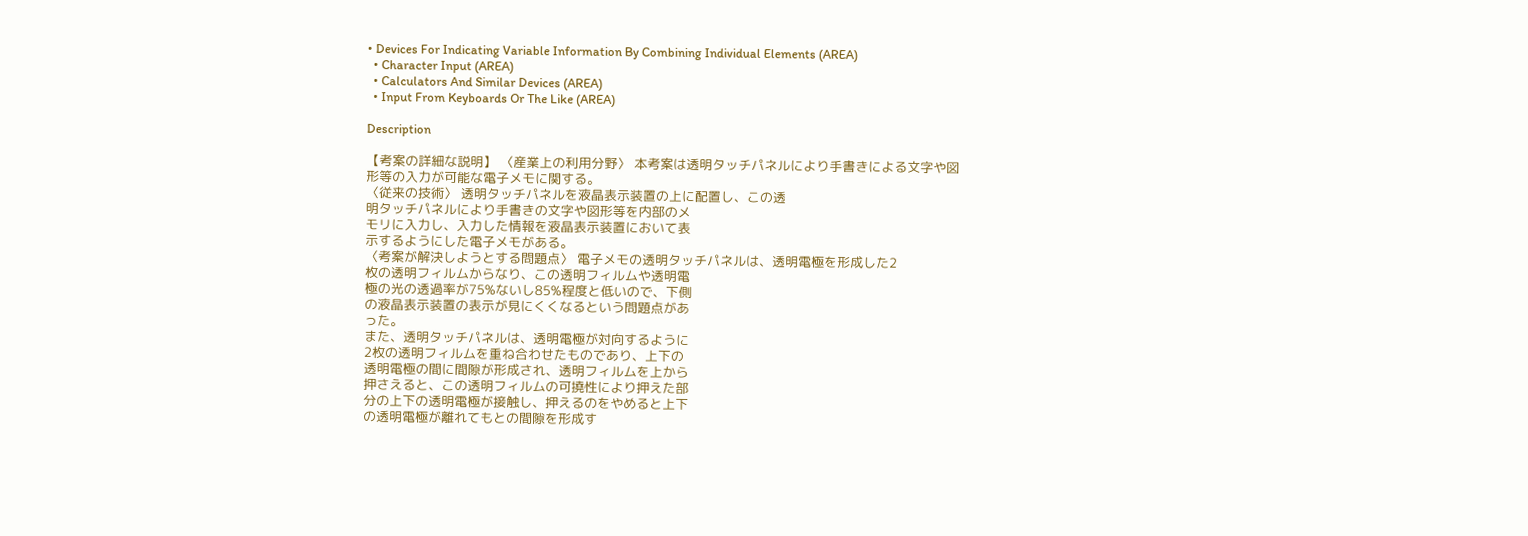• Devices For Indicating Variable Information By Combining Individual Elements (AREA)
  • Character Input (AREA)
  • Calculators And Similar Devices (AREA)
  • Input From Keyboards Or The Like (AREA)

Description

【考案の詳細な説明】 〈産業上の利用分野〉 本考案は透明タッチパネルにより手書きによる文字や図
形等の入力が可能な電子メモに関する。
〈従来の技術〉 透明タッチパネルを液晶表示装置の上に配置し、この透
明タッチパネルにより手書きの文字や図形等を内部のメ
モリに入力し、入力した情報を液晶表示装置において表
示するようにした電子メモがある。
〈考案が解決しようとする問題点〉 電子メモの透明タッチパネルは、透明電極を形成した2
枚の透明フィルムからなり、この透明フィルムや透明電
極の光の透過率が75%ないし85%程度と低いので、下側
の液晶表示装置の表示が見にくくなるという問題点があ
った。
また、透明タッチパネルは、透明電極が対向するように
2枚の透明フィルムを重ね合わせたものであり、上下の
透明電極の間に間隙が形成され、透明フィルムを上から
押さえると、この透明フィルムの可撓性により押えた部
分の上下の透明電極が接触し、押えるのをやめると上下
の透明電極が離れてもとの間隙を形成す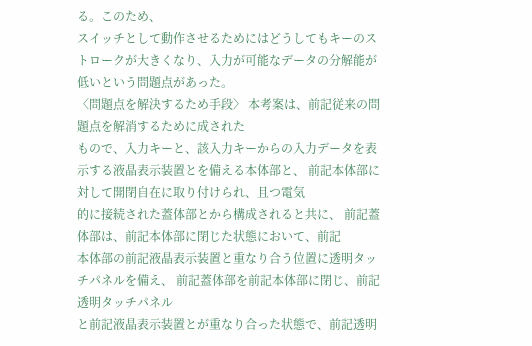る。このため、
スイッチとして動作させるためにはどうしてもキーのス
トロークが大きくなり、入力が可能なデータの分解能が
低いという問題点があった。
〈問題点を解決するため手段〉 本考案は、前記従来の問題点を解消するために成された
もので、入力キーと、該入力キーからの入力データを表
示する液晶表示装置とを備える本体部と、 前記本体部に対して開閉自在に取り付けられ、且つ電気
的に接続された蓋体部とから構成されると共に、 前記蓋体部は、前記本体部に閉じた状態において、前記
本体部の前記液晶表示装置と重なり合う位置に透明タッ
チパネルを備え、 前記蓋体部を前記本体部に閉じ、前記透明タッチパネル
と前記液晶表示装置とが重なり合った状態で、前記透明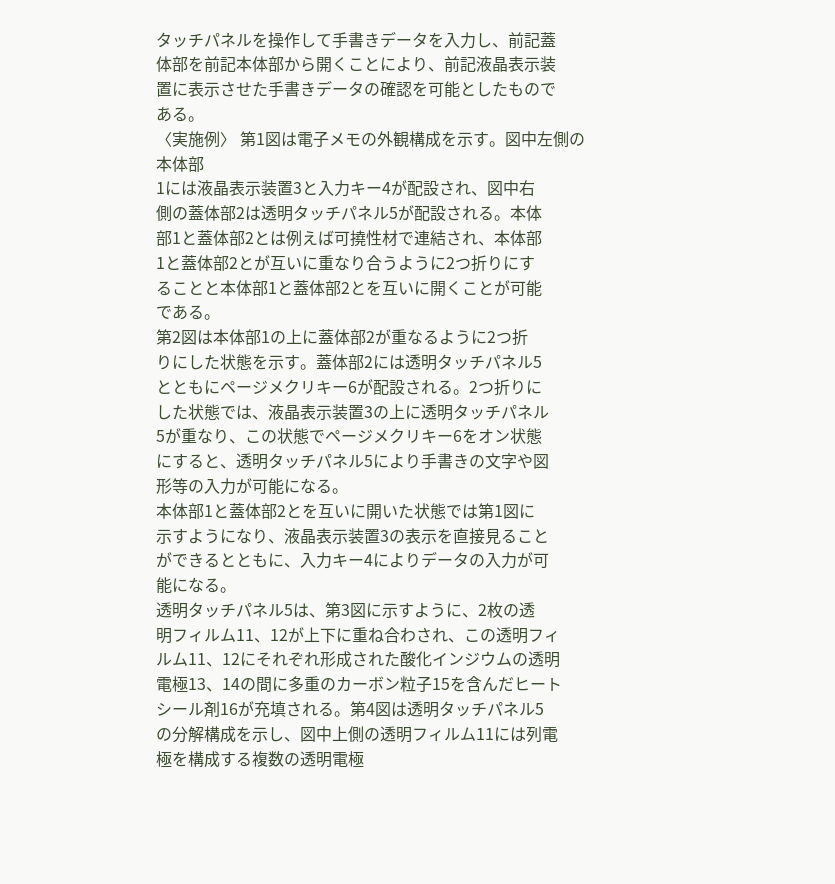タッチパネルを操作して手書きデータを入力し、前記蓋
体部を前記本体部から開くことにより、前記液晶表示装
置に表示させた手書きデータの確認を可能としたもので
ある。
〈実施例〉 第1図は電子メモの外観構成を示す。図中左側の本体部
1には液晶表示装置3と入力キー4が配設され、図中右
側の蓋体部2は透明タッチパネル5が配設される。本体
部1と蓋体部2とは例えば可撓性材で連結され、本体部
1と蓋体部2とが互いに重なり合うように2つ折りにす
ることと本体部1と蓋体部2とを互いに開くことが可能
である。
第2図は本体部1の上に蓋体部2が重なるように2つ折
りにした状態を示す。蓋体部2には透明タッチパネル5
とともにページメクリキー6が配設される。2つ折りに
した状態では、液晶表示装置3の上に透明タッチパネル
5が重なり、この状態でページメクリキー6をオン状態
にすると、透明タッチパネル5により手書きの文字や図
形等の入力が可能になる。
本体部1と蓋体部2とを互いに開いた状態では第1図に
示すようになり、液晶表示装置3の表示を直接見ること
ができるとともに、入力キー4によりデータの入力が可
能になる。
透明タッチパネル5は、第3図に示すように、2枚の透
明フィルム11、12が上下に重ね合わされ、この透明フィ
ルム11、12にそれぞれ形成された酸化インジウムの透明
電極13、14の間に多重のカーボン粒子15を含んだヒート
シール剤16が充填される。第4図は透明タッチパネル5
の分解構成を示し、図中上側の透明フィルム11には列電
極を構成する複数の透明電極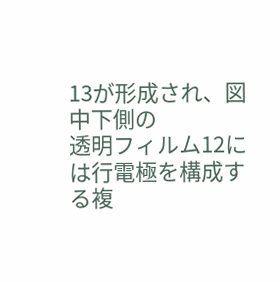13が形成され、図中下側の
透明フィルム12には行電極を構成する複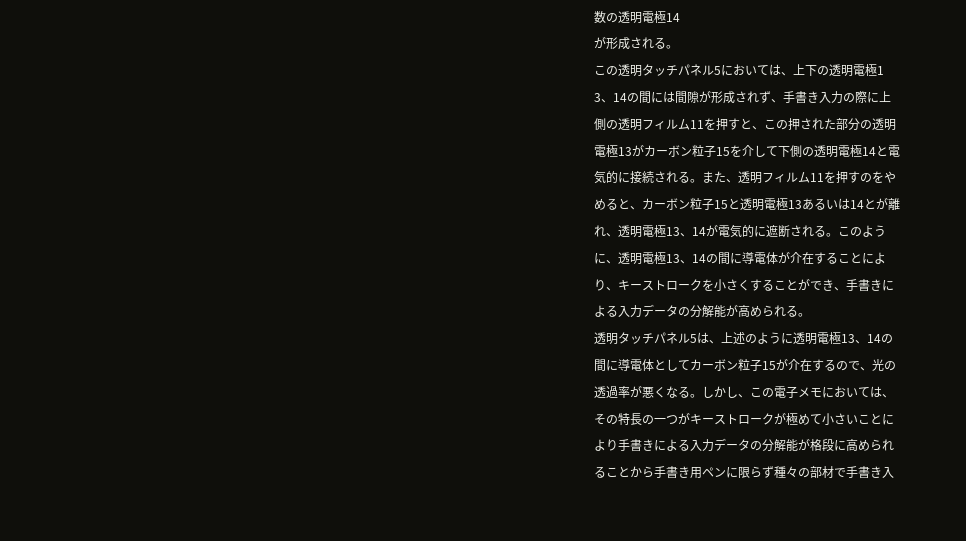数の透明電極14
が形成される。
この透明タッチパネル5においては、上下の透明電極1
3、14の間には間隙が形成されず、手書き入力の際に上
側の透明フィルム11を押すと、この押された部分の透明
電極13がカーボン粒子15を介して下側の透明電極14と電
気的に接続される。また、透明フィルム11を押すのをや
めると、カーボン粒子15と透明電極13あるいは14とが離
れ、透明電極13、14が電気的に遮断される。このよう
に、透明電極13、14の間に導電体が介在することによ
り、キーストロークを小さくすることができ、手書きに
よる入力データの分解能が高められる。
透明タッチパネル5は、上述のように透明電極13、14の
間に導電体としてカーボン粒子15が介在するので、光の
透過率が悪くなる。しかし、この電子メモにおいては、
その特長の一つがキーストロークが極めて小さいことに
より手書きによる入力データの分解能が格段に高められ
ることから手書き用ペンに限らず種々の部材で手書き入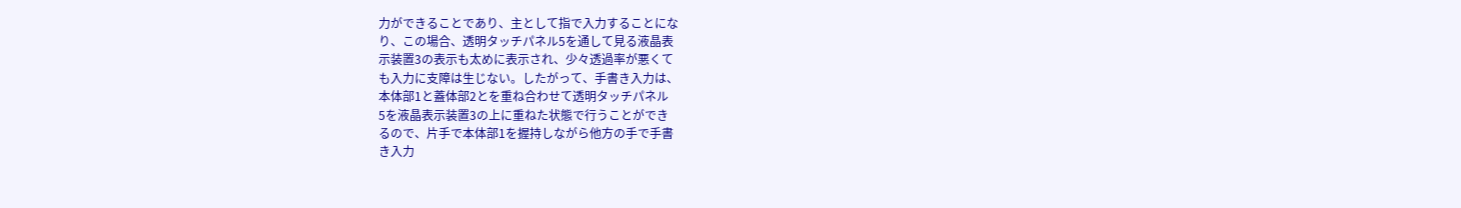力ができることであり、主として指で入力することにな
り、この場合、透明タッチパネル5を通して見る液晶表
示装置3の表示も太めに表示され、少々透過率が悪くて
も入力に支障は生じない。したがって、手書き入力は、
本体部1と蓋体部2とを重ね合わせて透明タッチパネル
5を液晶表示装置3の上に重ねた状態で行うことができ
るので、片手で本体部1を握持しながら他方の手で手書
き入力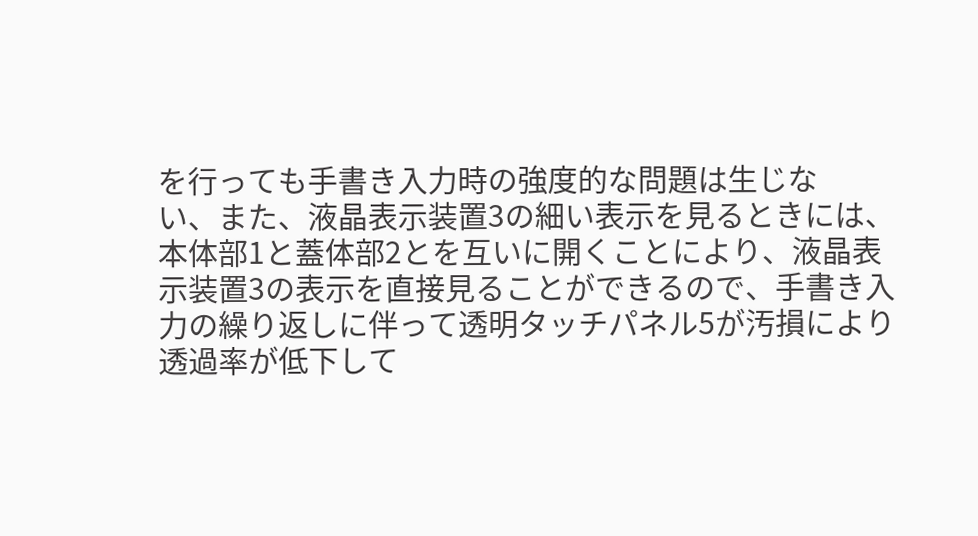を行っても手書き入力時の強度的な問題は生じな
い、また、液晶表示装置3の細い表示を見るときには、
本体部1と蓋体部2とを互いに開くことにより、液晶表
示装置3の表示を直接見ることができるので、手書き入
力の繰り返しに伴って透明タッチパネル5が汚損により
透過率が低下して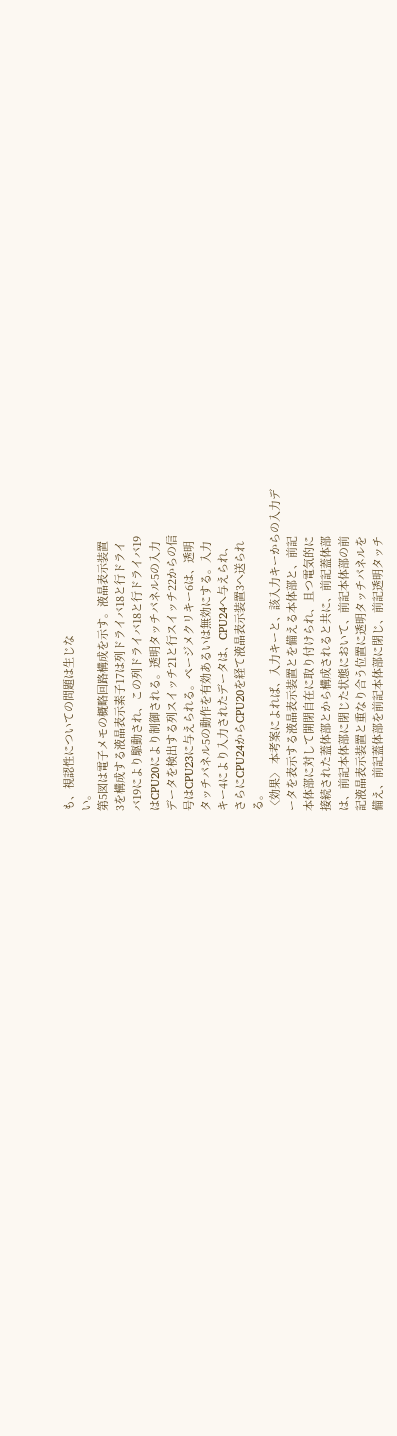も、視認性についての問題は生じな
い。
第5図は電子メモの概略回路構成を示す。液晶表示装置
3を構成する液晶表示素子17は列ドライバ18と行ドライ
バ19により駆動され、この列ドライバ18と行ドライバ19
はCPU20により制御される。透明タッチパネル5の入力
データを検出する列スイッチ21と行スイッチ22からの信
号はCPU23に与えられる。ページメクリキー6は、透明
タッチパネル5の動作を有効あるいは無効にする。入力
キー4により入力されたデータは、CPU24へ与えられ、
さらにCPU24からCPU20を経て液晶表示装置3へ送られ
る。
〈効果〉 本考案によれば、入力キーと、該入力キーからの入力デ
ータを表示する液晶表示装置とを備える本体部と、前記
本体部に対して開閉自在に取り付けられ、且つ電気的に
接続された蓋体部とから構成されると共に、前記蓋体部
は、前記本体部に閉じた状態において、前記本体部の前
記液晶表示装置と重なり合う位置に透明タッチパネルを
備え、前記蓋体部を前記本体部に閉じ、前記透明タッチ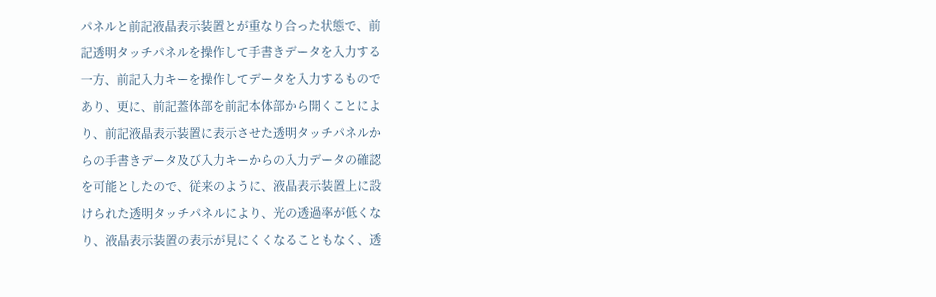パネルと前記液晶表示装置とが重なり合った状態で、前
記透明タッチパネルを操作して手書きデータを入力する
一方、前記入力キーを操作してデータを入力するもので
あり、更に、前記蓋体部を前記本体部から開くことによ
り、前記液晶表示装置に表示させた透明タッチパネルか
らの手書きデータ及び入力キーからの入力データの確認
を可能としたので、従来のように、液晶表示装置上に設
けられた透明タッチパネルにより、光の透過率が低くな
り、液晶表示装置の表示が見にくくなることもなく、透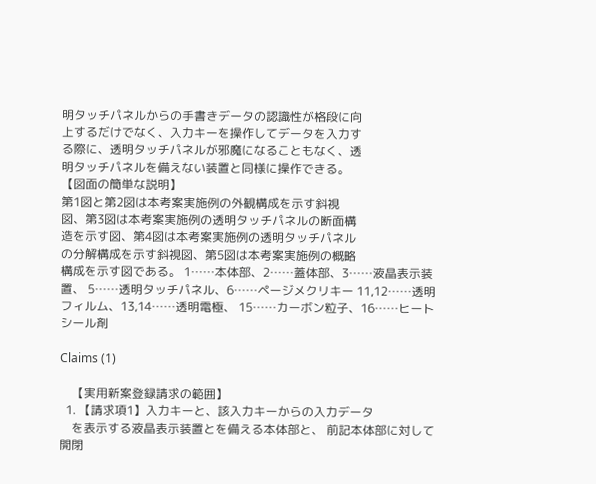明タッチパネルからの手書きデータの認識性が格段に向
上するだけでなく、入力キーを操作してデータを入力す
る際に、透明タッチパネルが邪魔になることもなく、透
明タッチパネルを備えない装置と同様に操作できる。
【図面の簡単な説明】
第1図と第2図は本考案実施例の外観構成を示す斜視
図、第3図は本考案実施例の透明タッチパネルの断面構
造を示す図、第4図は本考案実施例の透明タッチパネル
の分解構成を示す斜視図、第5図は本考案実施例の概略
構成を示す図である。 1……本体部、2……蓋体部、3……液晶表示装置、 5……透明タッチパネル、6……ページメクリキー 11,12……透明フィルム、13,14……透明電極、 15……カーボン粒子、16……ヒートシール剤

Claims (1)

    【実用新案登録請求の範囲】
  1. 【請求項1】入力キーと、該入力キーからの入力データ
    を表示する液晶表示装置とを備える本体部と、 前記本体部に対して開閉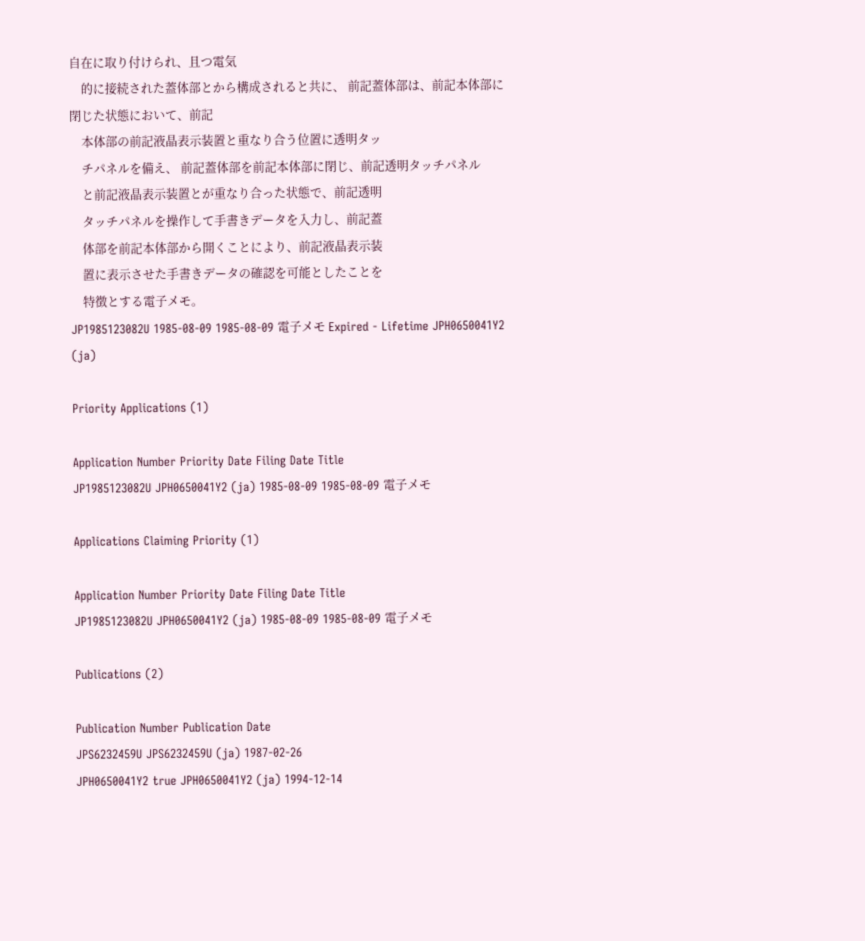自在に取り付けられ、且つ電気
    的に接続された蓋体部とから構成されると共に、 前記蓋体部は、前記本体部に閉じた状態において、前記
    本体部の前記液晶表示装置と重なり合う位置に透明タッ
    チパネルを備え、 前記蓋体部を前記本体部に閉じ、前記透明タッチパネル
    と前記液晶表示装置とが重なり合った状態で、前記透明
    タッチパネルを操作して手書きデータを入力し、前記蓋
    体部を前記本体部から開くことにより、前記液晶表示装
    置に表示させた手書きデータの確認を可能としたことを
    特徴とする電子メモ。
JP1985123082U 1985-08-09 1985-08-09 電子メモ Expired - Lifetime JPH0650041Y2 (ja)

Priority Applications (1)

Application Number Priority Date Filing Date Title
JP1985123082U JPH0650041Y2 (ja) 1985-08-09 1985-08-09 電子メモ

Applications Claiming Priority (1)

Application Number Priority Date Filing Date Title
JP1985123082U JPH0650041Y2 (ja) 1985-08-09 1985-08-09 電子メモ

Publications (2)

Publication Number Publication Date
JPS6232459U JPS6232459U (ja) 1987-02-26
JPH0650041Y2 true JPH0650041Y2 (ja) 1994-12-14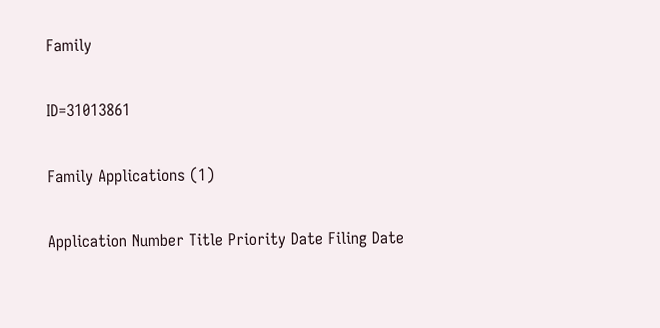Family

ID=31013861

Family Applications (1)

Application Number Title Priority Date Filing Date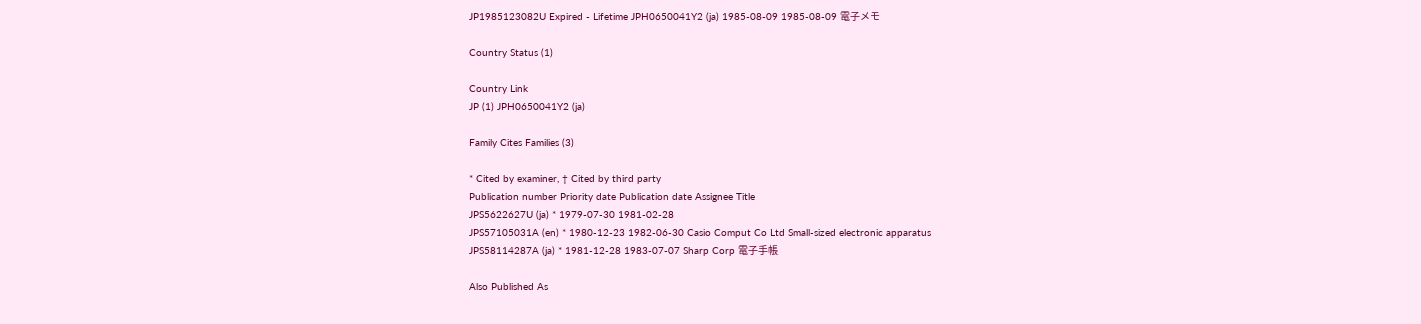JP1985123082U Expired - Lifetime JPH0650041Y2 (ja) 1985-08-09 1985-08-09 電子メモ

Country Status (1)

Country Link
JP (1) JPH0650041Y2 (ja)

Family Cites Families (3)

* Cited by examiner, † Cited by third party
Publication number Priority date Publication date Assignee Title
JPS5622627U (ja) * 1979-07-30 1981-02-28
JPS57105031A (en) * 1980-12-23 1982-06-30 Casio Comput Co Ltd Small-sized electronic apparatus
JPS58114287A (ja) * 1981-12-28 1983-07-07 Sharp Corp 電子手帳

Also Published As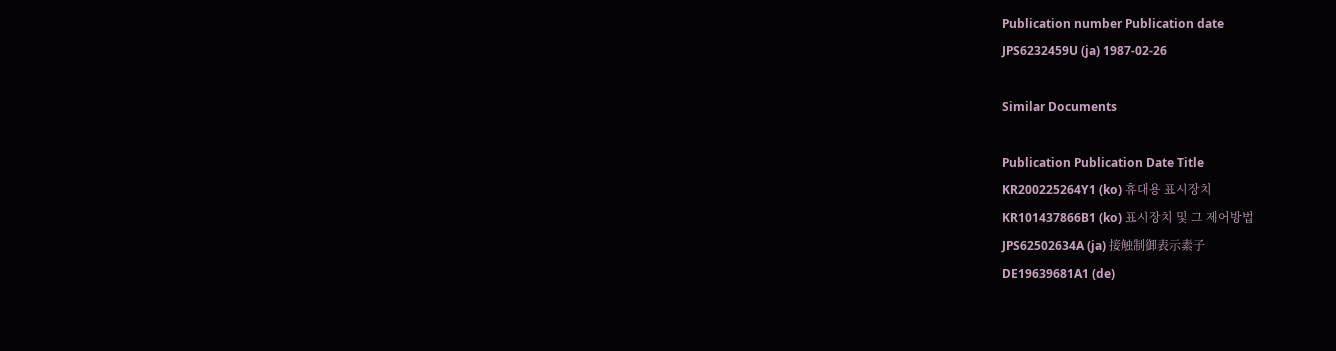Publication number Publication date
JPS6232459U (ja) 1987-02-26

Similar Documents

Publication Publication Date Title
KR200225264Y1 (ko) 휴대용 표시장치
KR101437866B1 (ko) 표시장치 및 그 제어방법
JPS62502634A (ja) 接触制御表示素子
DE19639681A1 (de)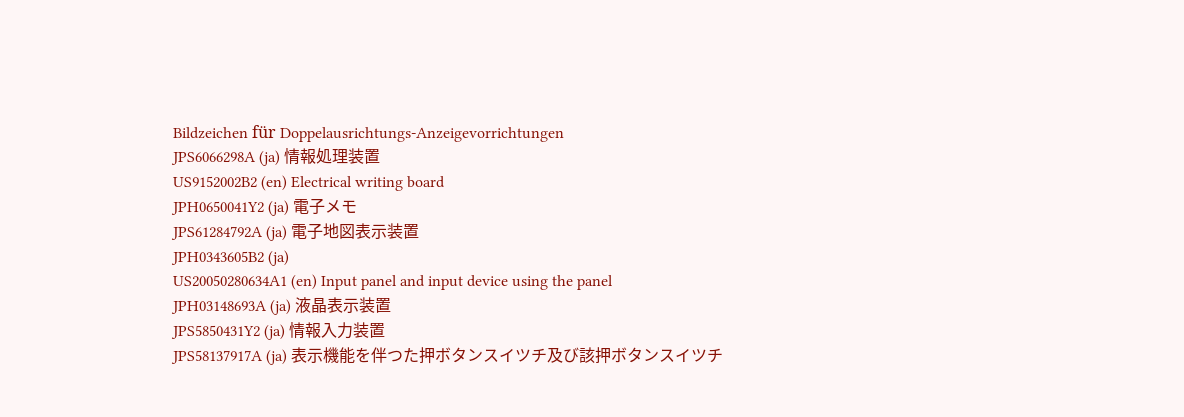Bildzeichen für Doppelausrichtungs-Anzeigevorrichtungen
JPS6066298A (ja) 情報処理装置
US9152002B2 (en) Electrical writing board
JPH0650041Y2 (ja) 電子メモ
JPS61284792A (ja) 電子地図表示装置
JPH0343605B2 (ja)
US20050280634A1 (en) Input panel and input device using the panel
JPH03148693A (ja) 液晶表示装置
JPS5850431Y2 (ja) 情報入力装置
JPS58137917A (ja) 表示機能を伴つた押ボタンスイツチ及び該押ボタンスイツチ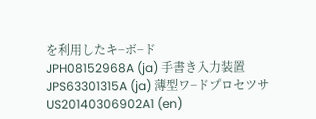を利用したキ−ボ−ド
JPH08152968A (ja) 手書き入力装置
JPS63301315A (ja) 薄型ワ−ドプロセツサ
US20140306902A1 (en)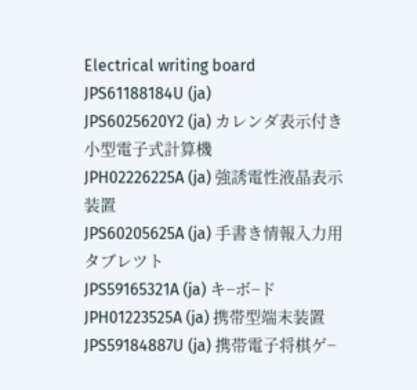Electrical writing board
JPS61188184U (ja)
JPS6025620Y2 (ja) カレンダ表示付き小型電子式計算機
JPH02226225A (ja) 強誘電性液晶表示装置
JPS60205625A (ja) 手書き情報入力用タブレツト
JPS59165321A (ja) キ−ボ−ド
JPH01223525A (ja) 携帯型端末装置
JPS59184887U (ja) 携帯電子将棋ゲ−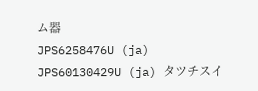ム器
JPS6258476U (ja)
JPS60130429U (ja) タツチスイ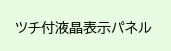ツチ付液晶表示パネル